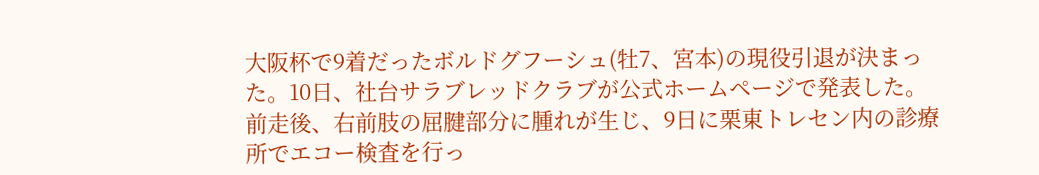大阪杯で9着だったボルドグフーシュ(牡7、宮本)の現役引退が決まった。10日、社台サラブレッドクラブが公式ホームページで発表した。
前走後、右前肢の屈腱部分に腫れが生じ、9日に栗東トレセン内の診療所でエコー検査を行っ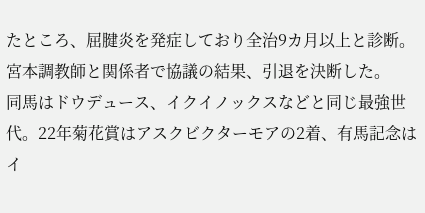たところ、屈腱炎を発症しており全治9カ月以上と診断。宮本調教師と関係者で協議の結果、引退を決断した。
同馬はドウデュース、イクイノックスなどと同じ最強世代。22年菊花賞はアスクビクターモアの2着、有馬記念はイ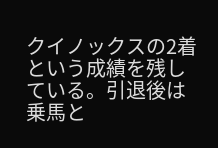クイノックスの2着という成績を残している。引退後は乗馬と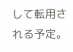して転用される予定。